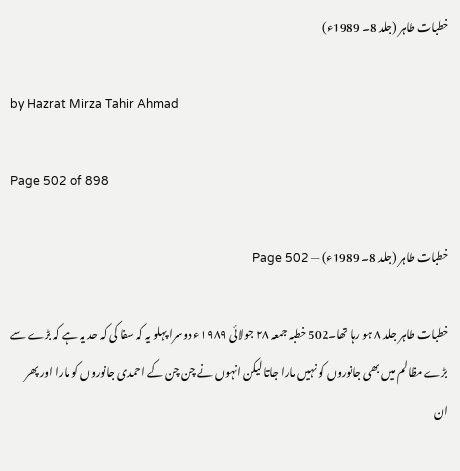خطبات طاہر (جلد 8۔ 1989ء)

by Hazrat Mirza Tahir Ahmad

Page 502 of 898

خطبات طاہر (جلد 8۔ 1989ء) — Page 502

خطبات طاہر جلد ۸ ہو رہا تھا۔502 خطبہ جمعہ ۲۸ جولائی ۱۹۸۹ء دوسرا پہلو یہ کہ سفا کی کہ حد یہ ہے کہ بڑے سے بڑے مظالم میں بھی جانوروں کو نہیں مارا جاتا لیکن انہوں نے چن چن کے احمدی جانوروں کو مارا اور پھر ان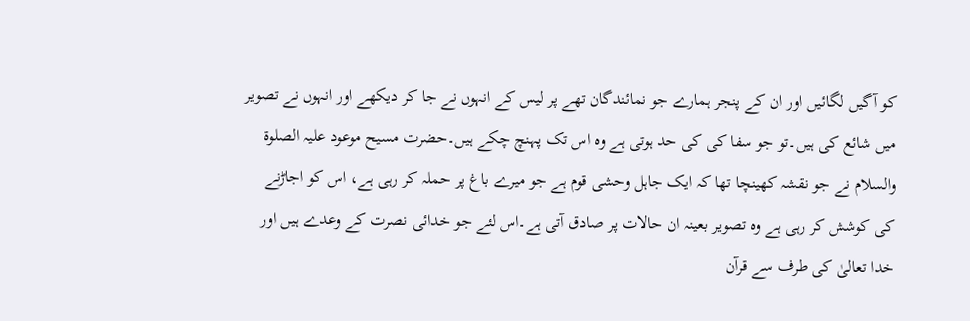کو آگیں لگائیں اور ان کے پنجر ہمارے جو نمائندگان تھے پر لیس کے انہوں نے جا کر دیکھے اور انہوں نے تصویر میں شائع کی ہیں۔تو جو سفا کی کی حد ہوتی ہے وہ اس تک پہنچ چکے ہیں۔حضرت مسیح موعود علیہ الصلوۃ والسلام نے جو نقشہ کھینچا تھا کہ ایک جاہل وحشی قوم ہے جو میرے باغ پر حملہ کر رہی ہے، اس کو اجاڑنے کی کوشش کر رہی ہے وہ تصویر بعینہ ان حالات پر صادق آتی ہے۔اس لئے جو خدائی نصرت کے وعدے ہیں اور خدا تعالیٰ کی طرف سے قرآن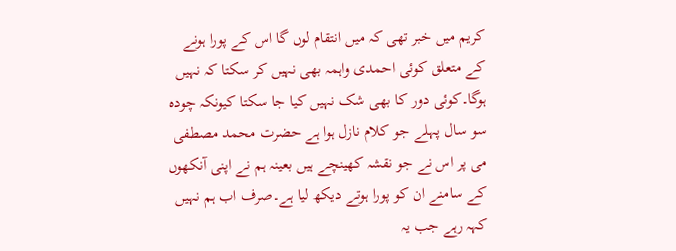کریم میں خبر تھی کہ میں انتقام لوں گا اس کے پورا ہونے کے متعلق کوئی احمدی واہمہ بھی نہیں کر سکتا کہ نہیں ہوگا۔کوئی دور کا بھی شک نہیں کیا جا سکتا کیونکہ چودہ سو سال پہلے جو کلام نازل ہوا ہے حضرت محمد مصطفی می پر اس نے جو نقشہ کھینچے ہیں بعینہ ہم نے اپنی آنکھوں کے سامنے ان کو پورا ہوتے دیکھ لیا ہے۔صرف اب ہم نہیں کہہ رہے جب یہ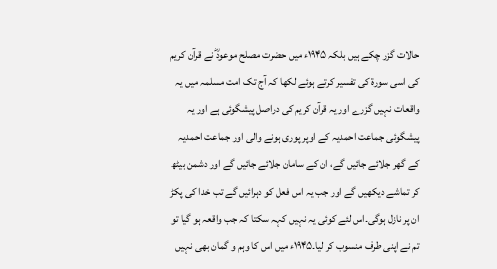حالات گزر چکے ہیں بلکہ ۱۹۴۵ء میں حضرت مصلح موعودؓ نے قرآن کریم کی اسی سورۃ کی تفسیر کرتے ہوئے لکھا کہ آج تک امت مسلمہ میں یہ واقعات نہیں گزرے اور یہ قرآن کریم کی دراصل پیشگوئی ہے اور یہ پیشگوئی جماعت احمدیہ کے اوپر پوری ہونے والی اور جماعت احمدیہ کے گھر جلائے جائیں گے، ان کے سامان جلائے جائیں گے اور دشمن بیٹھ کر تماشے دیکھیں گے اور جب یہ اس فعل کو دہرائیں گے تب خدا کی پکڑ ان پر نازل ہوگی۔اس لئے کوئی یہ نہیں کہہ سکتا کہ جب واقعہ ہو گیا تو تم نے اپنی طرف منسوب کر لیا۔۱۹۴۵ء میں اس کا وہم و گمان بھی نہیں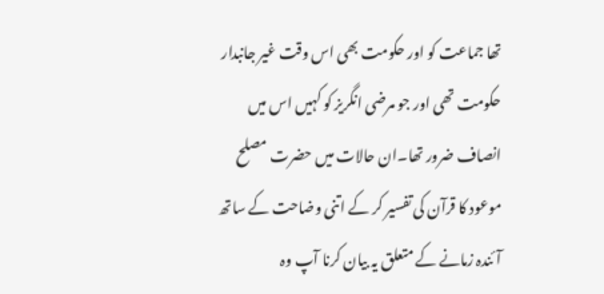تھا جماعت کو اور حکومت بھی اس وقت غیر جانبدار حکومت تھی اور جو مرضی انگریز کو کہیں اس میں انصاف ضرور تھا۔ان حالات میں حضرت مصلح موعود کا قرآن کی تفسیر کر کے اتنی وضاحت کے ساتھ آئندہ زمانے کے متعلق یہ بیان کرنا آپ وہ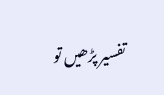تفسیر پڑھیں تو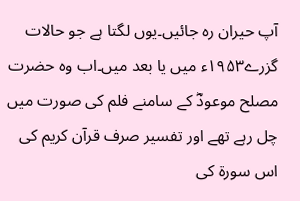آپ حیران رہ جائیں۔یوں لگتا ہے جو حالات گزرے۱۹۵۳ء میں یا بعد میں۔اب وہ حضرت مصلح موعودؓ کے سامنے فلم کی صورت میں چل رہے تھے اور تفسیر صرف قرآن کریم کی اس سورۃ کی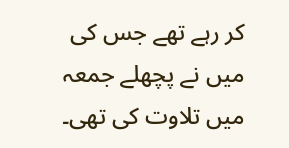کر رہے تھے جس کی میں نے پچھلے جمعہ میں تلاوت کی تھی۔